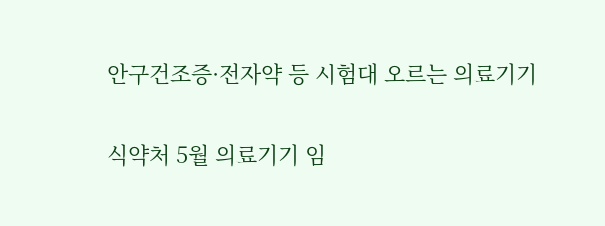안구건조증·전자약 등 시험대 오르는 의료기기

식약처 5월 의료기기 임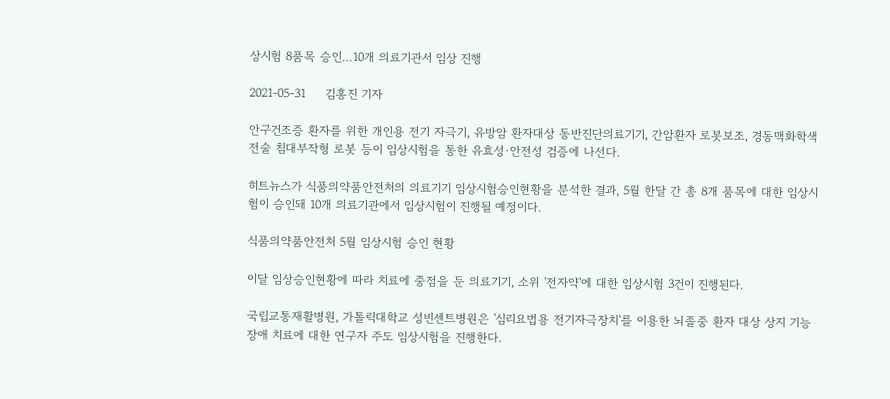상시험 8품목 승인…10개 의료기관서 임상 진행

2021-05-31     김홍진 기자

안구건조증 환자를 위한 개인용 전기 자극기, 유방암 환자대상 동반진단의료기기, 간암환자 로봇보조, 경동맥화학색전술 침대부작형 로봇 등이 임상시험을 통한 유효성·안전성 검증에 나선다.

히트뉴스가 식품의약품안전처의 의료기기 임상시험승인현황을 분석한 결과, 5월 한달 간 총 8개 품목에 대한 임상시험이 승인돼 10개 의료기관에서 임상시험이 진행될 예정이다.

식품의약품안전처 5월 임상시험 승인 현황

이달 임상승인현황에 따라 치료에 중점을 둔 의료기기, 소위 '전자약'에 대한 임상시험 3건이 진행된다.

국립교통재활병원, 가톨릭대학교 성빈센트병원은 '심리요법용 전기자극장치'를 이용한 뇌졸중 환자 대상 상지 기능 장애 치료에 대한 연구자 주도 임상시험을 진행한다.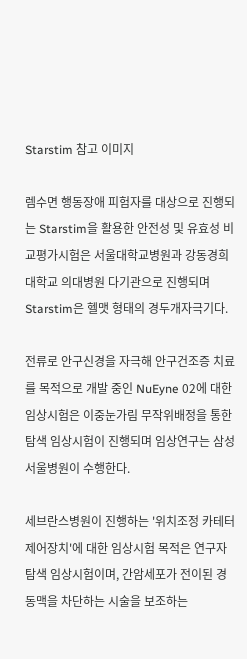Starstim 참고 이미지

렘수면 행동장애 피험자를 대상으로 진행되는 Starstim을 활용한 안전성 및 유효성 비교평가시험은 서울대학교병원과 강동경희대학교 의대병원 다기관으로 진행되며 Starstim은 헬맷 형태의 경두개자극기다.

전류로 안구신경을 자극해 안구건조증 치료를 목적으로 개발 중인 NuEyne 02에 대한 임상시험은 이중눈가림 무작위배정을 통한 탐색 임상시험이 진행되며 임상연구는 삼성서울병원이 수행한다.

세브란스병원이 진행하는 '위치조정 카테터 제어장치'에 대한 임상시험 목적은 연구자 탐색 임상시험이며, 간암세포가 전이된 경동맥을 차단하는 시술을 보조하는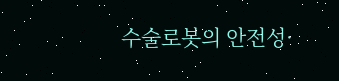수술로봇의 안전성·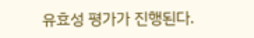유효성 평가가 진행된다.